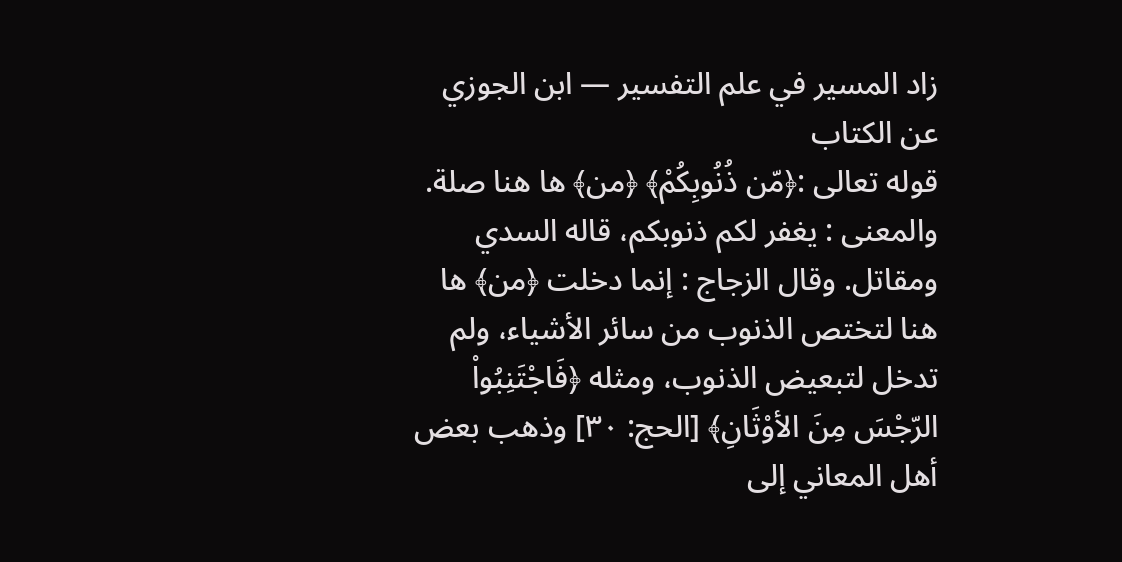زاد المسير في علم التفسير — ابن الجوزي
عن الكتاب
قوله تعالى :﴿مّن ذُنُوبِكُمْ﴾ ﴿من﴾ ها هنا صلة. والمعنى : يغفر لكم ذنوبكم، قاله السدي ومقاتل. وقال الزجاج : إنما دخلت ﴿من﴾ ها هنا لتختص الذنوب من سائر الأشياء، ولم تدخل لتبعيض الذنوب، ومثله ﴿فَاجْتَنِبُواْ الرّجْسَ مِنَ الأوْثَانِ﴾ [الحج: ٣٠] وذهب بعض أهل المعاني إلى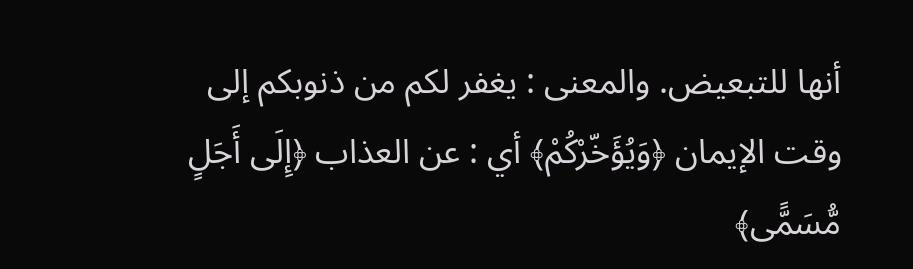أنها للتبعيض. والمعنى : يغفر لكم من ذنوبكم إلى وقت الإيمان ﴿وَيُؤَخّرْكُمْ﴾ أي : عن العذاب ﴿إِلَى أَجَلٍ مُّسَمًّى﴾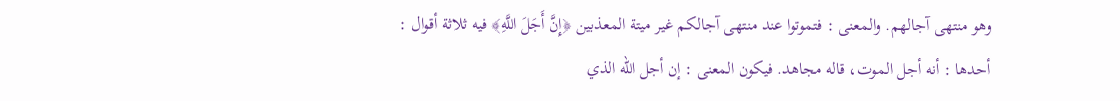وهو منتهى آجالهم. والمعنى : فتموتوا عند منتهى آجالكم غير ميتة المعذبين ﴿إِنَّ أَجَلَ اللَّهِ﴾ فيه ثلاثة أقوال :
أحدها : أنه أجل الموت، قاله مجاهد. فيكون المعنى : إن أجل الله الذي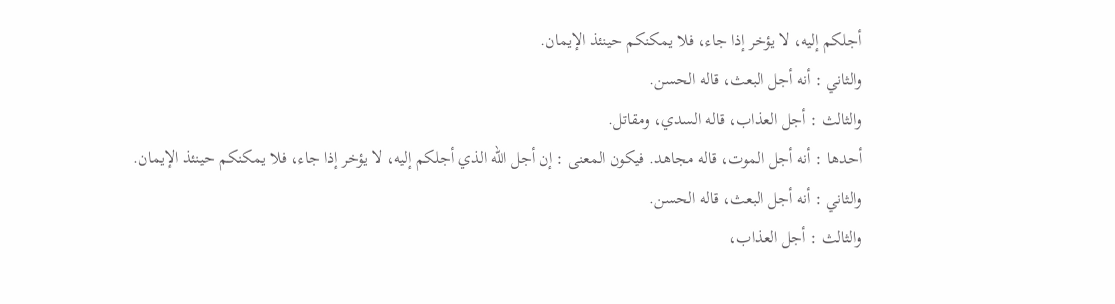أجلكم إليه، لا يؤخر إذا جاء، فلا يمكنكم حينئذ الإيمان.
والثاني : أنه أجل البعث، قاله الحسن.
والثالث : أجل العذاب، قاله السدي، ومقاتل.
أحدها : أنه أجل الموت، قاله مجاهد. فيكون المعنى : إن أجل الله الذي أجلكم إليه، لا يؤخر إذا جاء، فلا يمكنكم حينئذ الإيمان.
والثاني : أنه أجل البعث، قاله الحسن.
والثالث : أجل العذاب،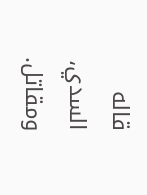قاله السدي، ومقاتل.